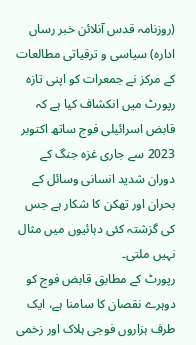(روزنامہ قدس آنلائن خبر رساں ادارہ) سیاسی و ترقیاتی مطالعات کے مرکز نے جمعرات کو اپنی تازہ رپورٹ میں انکشاف کیا ہے کہ قابض اسرائیلی فوج ساتھ اکتوبر 2023 سے جاری غزہ جنگ کے دوران شدید انسانی وسائل کے بحران اور تھکن کا شکار ہے جس کی گزشتہ کئی دہائیوں میں مثال نہیں ملتی۔
رپورٹ کے مطابق قابض فوج کو دوہرے نقصان کا سامنا ہے، ایک طرف ہزاروں فوجی ہلاک اور زخمی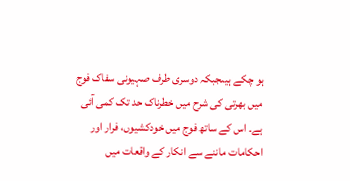ہو چکے ہیںجبکہ دوسری طرف صہیونی سفاک فوج میں بھرتی کی شرح میں خطرناک حد تک کمی آئی ہے۔ اس کے ساتھ فوج میں خودکشیوں، فرار اور احکامات ماننے سے انکار کے واقعات میں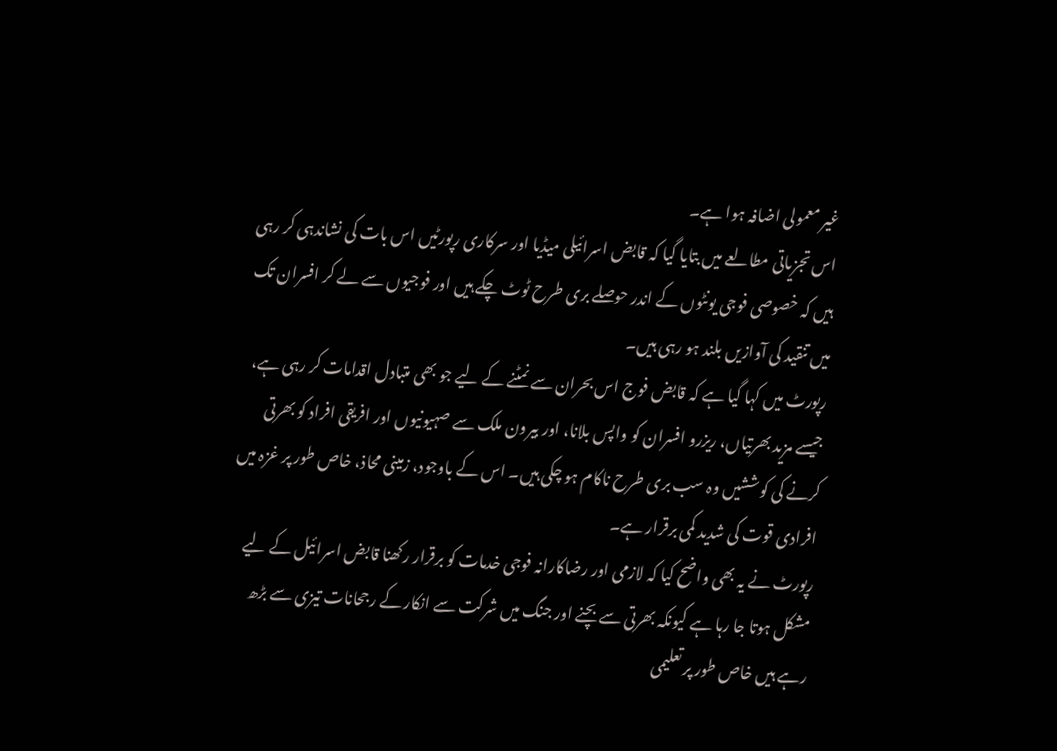غیر معمولی اضافہ ہوا ہے۔
اس تجزیاتی مطالعے میں بتایا گیا کہ قابض اسرائیلی میڈیا اور سرکاری رپورٹیں اس بات کی نشاندہی کر رہی ہیں کہ خصوصی فوجی یونٹوں کے اندر حوصلے بری طرح ٹوٹ چکے ہیں اور فوجیوں سے لے کر افسران تک میں تنقید کی آوازیں بلند ہو رہی ہیں۔
رپورٹ میں کہا گیا ہے کہ قابض فوج اس بحران سے نمٹنے کے لیے جو بھی متبادل اقدامات کر رہی ہے، جیسے مزید بھرتیاں، ریزرو افسران کو واپس بلانا، اور بیرون ملک سے صہیونیوں اور افریقی افراد کو بھرتی کرنے کی کوششیں وہ سب بری طرح ناکام ہو چکی ہیں۔ اس کے باوجود، زمینی محاذ، خاص طور پر غزہ میں افرادی قوت کی شدید کمی برقرار ہے۔
رپورٹ نے یہ بھی واضح کیا کہ لازمی اور رضاکارانہ فوجی خدمات کو برقرار رکھنا قابض اسرائیل کے لیے مشکل ہوتا جا رہا ہے کیونکہ بھرتی سے بچنے اور جنگ میں شرکت سے انکار کے رجحانات تیزی سے بڑھ رہے ہیں خاص طور پر تعلیمی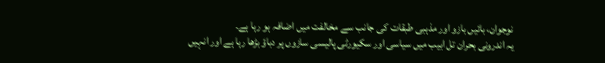نوجوان، بائیں بازو اور مذہبی طبقات کی جانب سے مخالفت میں اضافہ ہو رہا ہے۔
یہ اندرونی بحران تل ابیب میں سیاسی اور سکیورٹی پالیسی سازوں پر دباؤ بڑھا رہا ہے اور انہیں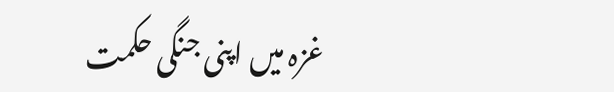غزہ میں اپنی جنگی حکمت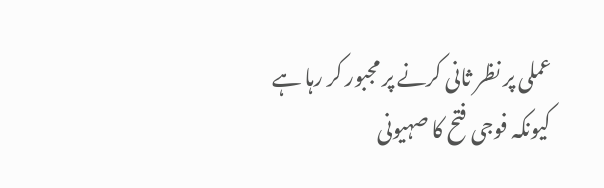عملی پر نظر ثانی کرنے پر مجبور کر رہا ہے کیونکہ فوجی فتح کا صہیونی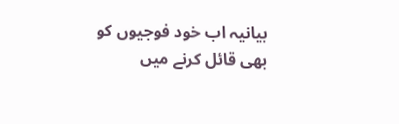بیانیہ اب خود فوجیوں کو بھی قائل کرنے میں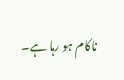ناکام ہو رہا ہے۔